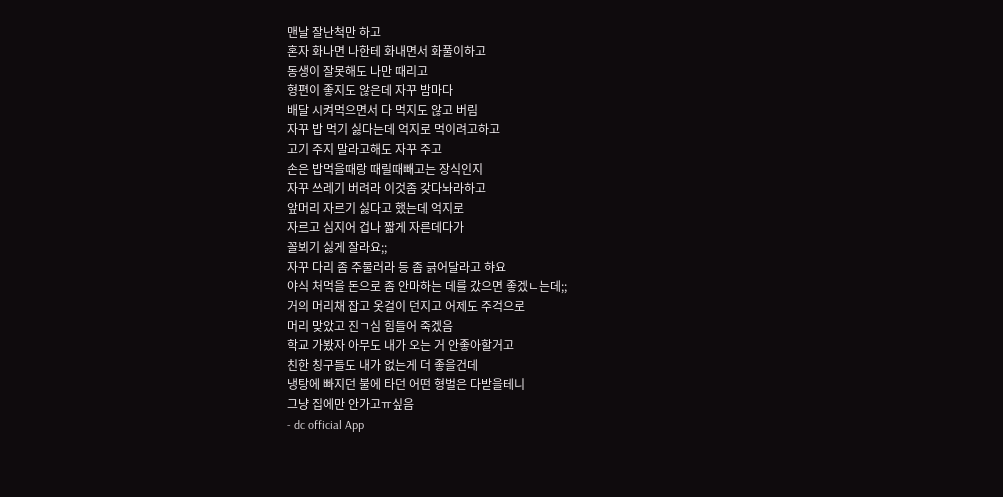맨날 잘난척만 하고
혼자 화나면 나한테 화내면서 화풀이하고
동생이 잘못해도 나만 때리고
형편이 좋지도 않은데 자꾸 밤마다
배달 시켜먹으면서 다 먹지도 않고 버림
자꾸 밥 먹기 싫다는데 억지로 먹이려고하고
고기 주지 말라고해도 자꾸 주고
손은 밥먹을때랑 때릴때빼고는 장식인지
자꾸 쓰레기 버려라 이것좀 갖다놔라하고
앞머리 자르기 싫다고 했는데 억지로
자르고 심지어 겁나 짧게 자른데다가
꼴뵈기 싫게 잘라요;;
자꾸 다리 좀 주물러라 등 좀 긁어달라고 햐요
야식 처먹을 돈으로 좀 안마하는 데를 갔으면 좋겠ㄴ는데;;
거의 머리채 잡고 옷걸이 던지고 어제도 주걱으로
머리 맞았고 진ㄱ심 힘들어 죽겠음
학교 가봤자 아무도 내가 오는 거 안좋아할거고
친한 칭구들도 내가 없는게 더 좋을건데
냉탕에 빠지던 불에 타던 어떤 형벌은 다받을테니
그냥 집에만 안가고ㅠ싶음
- dc official App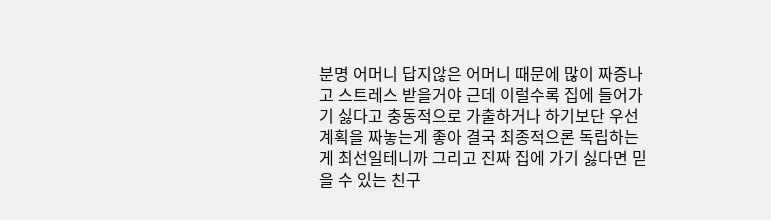분명 어머니 답지않은 어머니 때문에 많이 짜증나고 스트레스 받을거야 근데 이럴수록 집에 들어가기 싫다고 충동적으로 가출하거나 하기보단 우선 계획을 짜놓는게 좋아 결국 최종적으론 독립하는게 최선일테니까 그리고 진짜 집에 가기 싫다면 믿을 수 있는 친구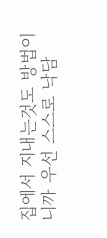집에서 지내는것도 방법이니까 우선 스스로 낙담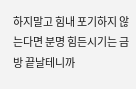하지말고 힘내 포기하지 않는다면 분명 힘든시기는 금방 끝날테니까